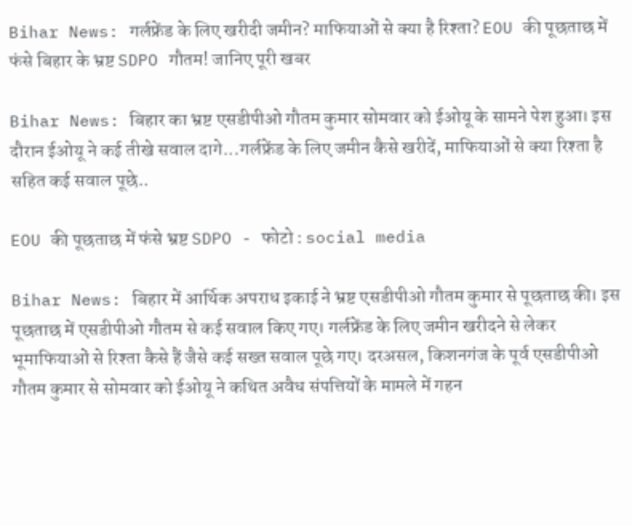Bihar News: गर्लफ्रेंड के लिए खरीदी जमीन? माफियाओं से क्या है रिश्ता? EOU की पूछताछ में फंसे बिहार के भ्रष्ट SDPO गौतम! जानिए पूरी खबर

Bihar News: बिहार का भ्रष्ट एसडीपीओ गौतम कुमार सोमवार को ईओयू के सामने पेश हुआ। इस दौरान ईओयू ने कई तीखे सवाल दागे...गर्लफ्रेंड के लिए जमीन कैसे खरीदें, माफियाओं से क्या रिश्ता है सहित कई सवाल पूछे..

EOU की पूछताछ में फंसे भ्रष्ट SDPO - फोटो : social media

Bihar News: बिहार में आर्थिक अपराध इकाई ने भ्रष्ट एसडीपीओ गौतम कुमार से पूछताछ की। इस पूछताछ में एसडीपीओ गौतम से कई सवाल किए गए। गर्लफ्रेंड के लिए जमीन खरीदने से लेकर भूमाफियाओं से रिश्ता कैसे हैं जैसे कई सख्त सवाल पूछे गए। दरअसल, किशनगंज के पूर्व एसडीपीओ गौतम कुमार से सोमवार को ईओयू ने कथित अवैध संपत्तियों के मामले में गहन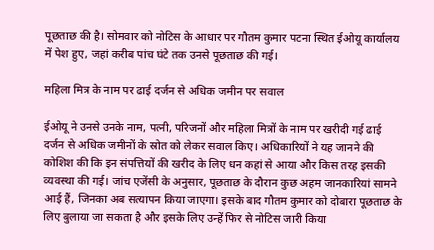पूछताछ की है। सोमवार को नोटिस के आधार पर गौतम कुमार पटना स्थित ईओयू कार्यालय में पेश हुए, जहां करीब पांच घंटे तक उनसे पूछताछ की गई।

महिला मित्र के नाम पर ढाई दर्जन से अधिक जमीन पर सवाल

ईओयू ने उनसे उनके नाम, पत्नी, परिजनों और महिला मित्रों के नाम पर खरीदी गई ढाई दर्जन से अधिक जमीनों के स्रोत को लेकर सवाल किए। अधिकारियों ने यह जानने की कोशिश की कि इन संपत्तियों की खरीद के लिए धन कहां से आया और किस तरह इसकी व्यवस्था की गई। जांच एजेंसी के अनुसार, पूछताछ के दौरान कुछ अहम जानकारियां सामने आई हैं, जिनका अब सत्यापन किया जाएगा। इसके बाद गौतम कुमार को दोबारा पूछताछ के लिए बुलाया जा सकता है और इसके लिए उन्हें फिर से नोटिस जारी किया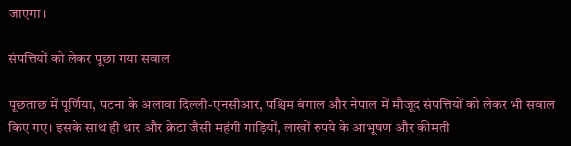जाएगा।

संपत्तियों को लेकर पूछा गया सवाल

पूछताछ में पूर्णिया, पटना के अलावा दिल्ली-एनसीआर, पश्चिम बंगाल और नेपाल में मौजूद संपत्तियों को लेकर भी सवाल किए गए। इसके साथ ही थार और क्रेटा जैसी महंगी गाड़ियों, लाखों रुपये के आभूषण और कीमती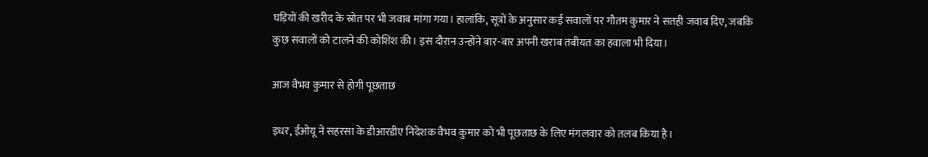घड़ियों की खरीद के स्रोत पर भी जवाब मांगा गया। हालांकि, सूत्रों के अनुसार कई सवालों पर गौतम कुमार ने सतही जवाब दिए, जबकि कुछ सवालों को टालने की कोशिश की। इस दौरान उन्होंने बार-बार अपनी खराब तबीयत का हवाला भी दिया।

आज वैभव कुमार से होगी पूछताछ

इधर, ईओयू ने सहरसा के डीआरडीए निदेशक वैभव कुमार को भी पूछताछ के लिए मंगलवार को तलब किया है।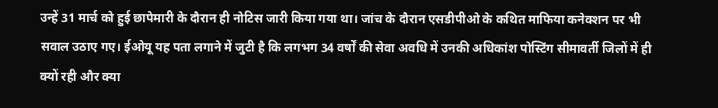उन्हें 31 मार्च को हुई छापेमारी के दौरान ही नोटिस जारी किया गया था। जांच के दौरान एसडीपीओ के कथित माफिया कनेक्शन पर भी सवाल उठाए गए। ईओयू यह पता लगाने में जुटी है कि लगभग 34 वर्षों की सेवा अवधि में उनकी अधिकांश पोस्टिंग सीमावर्ती जिलों में ही क्यों रही और क्या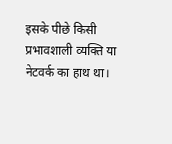इसके पीछे किसी प्रभावशाली व्यक्ति या नेटवर्क का हाथ था।